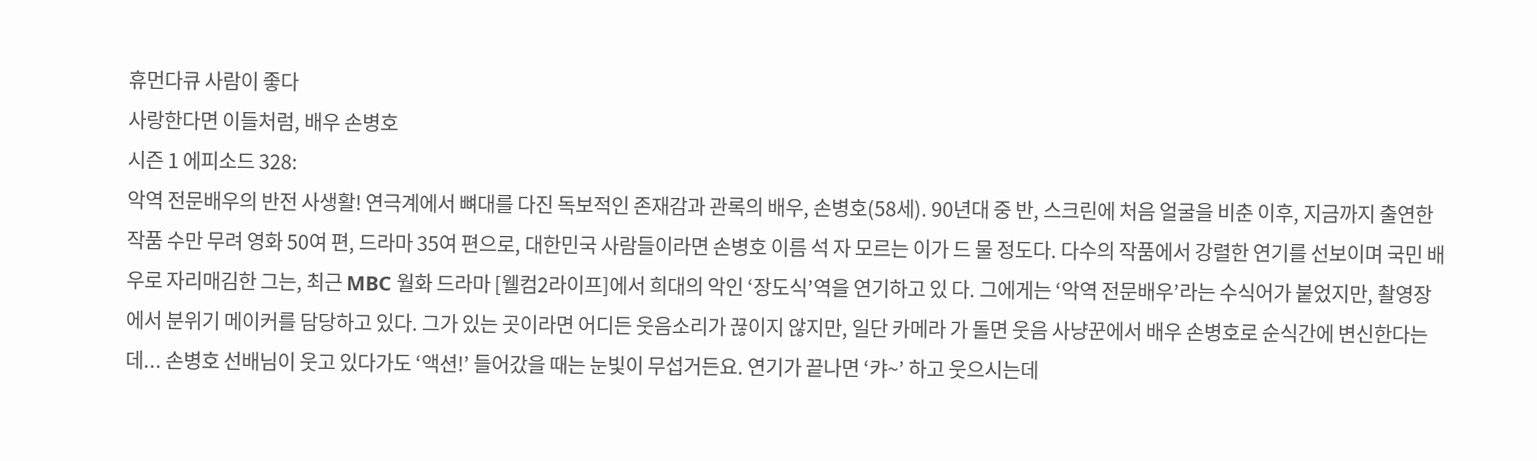휴먼다큐 사람이 좋다
사랑한다면 이들처럼, 배우 손병호
시즌 1 에피소드 328:
악역 전문배우의 반전 사생활! 연극계에서 뼈대를 다진 독보적인 존재감과 관록의 배우, 손병호(58세). 90년대 중 반, 스크린에 처음 얼굴을 비춘 이후, 지금까지 출연한 작품 수만 무려 영화 50여 편, 드라마 35여 편으로, 대한민국 사람들이라면 손병호 이름 석 자 모르는 이가 드 물 정도다. 다수의 작품에서 강렬한 연기를 선보이며 국민 배우로 자리매김한 그는, 최근 MBC 월화 드라마 [웰컴2라이프]에서 희대의 악인 ‘장도식’역을 연기하고 있 다. 그에게는 ‘악역 전문배우’라는 수식어가 붙었지만, 촬영장에서 분위기 메이커를 담당하고 있다. 그가 있는 곳이라면 어디든 웃음소리가 끊이지 않지만, 일단 카메라 가 돌면 웃음 사냥꾼에서 배우 손병호로 순식간에 변신한다는데... 손병호 선배님이 웃고 있다가도 ‘액션!’ 들어갔을 때는 눈빛이 무섭거든요. 연기가 끝나면 ‘캬~’ 하고 웃으시는데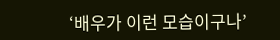‘배우가 이런 모습이구나’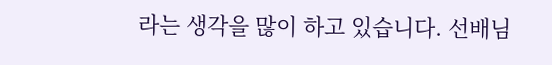라는 생각을 많이 하고 있습니다. 선배님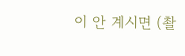이 안 계시면 (촬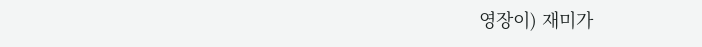영장이) 재미가